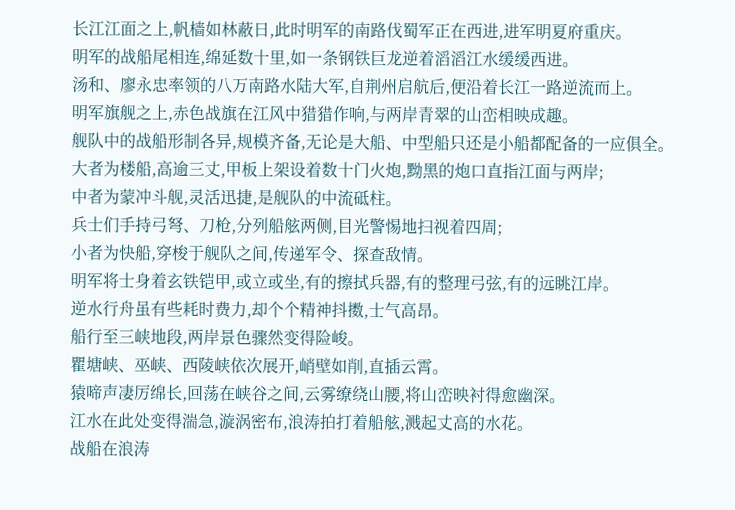长江江面之上,帆樯如林蔽日,此时明军的南路伐蜀军正在西进,进军明夏府重庆。
明军的战船尾相连,绵延数十里,如一条钢铁巨龙逆着滔滔江水缓缓西进。
汤和、廖永忠率领的八万南路水陆大军,自荆州启航后,便沿着长江一路逆流而上。
明军旗舰之上,赤色战旗在江风中猎猎作响,与两岸青翠的山峦相映成趣。
舰队中的战船形制各异,规模齐备,无论是大船、中型船只还是小船都配备的一应俱全。
大者为楼船,高逾三丈,甲板上架设着数十门火炮,黝黑的炮口直指江面与两岸;
中者为蒙冲斗舰,灵活迅捷,是舰队的中流砥柱。
兵士们手持弓弩、刀枪,分列船舷两侧,目光警惕地扫视着四周;
小者为快船,穿梭于舰队之间,传递军令、探查敌情。
明军将士身着玄铁铠甲,或立或坐,有的擦拭兵器,有的整理弓弦,有的远眺江岸。
逆水行舟虽有些耗时费力,却个个精神抖擞,士气高昂。
船行至三峡地段,两岸景色骤然变得险峻。
瞿塘峡、巫峡、西陵峡依次展开,峭壁如削,直插云霄。
猿啼声凄厉绵长,回荡在峡谷之间,云雾缭绕山腰,将山峦映衬得愈幽深。
江水在此处变得湍急,漩涡密布,浪涛拍打着船舷,溅起丈高的水花。
战船在浪涛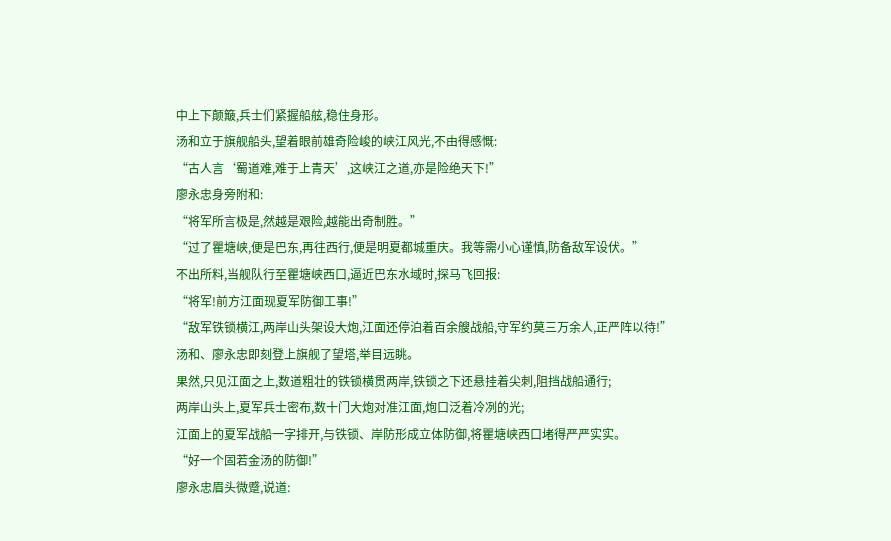中上下颠簸,兵士们紧握船舷,稳住身形。
汤和立于旗舰船头,望着眼前雄奇险峻的峡江风光,不由得感慨:
“古人言‘蜀道难,难于上青天’,这峡江之道,亦是险绝天下!”
廖永忠身旁附和:
“将军所言极是,然越是艰险,越能出奇制胜。”
“过了瞿塘峡,便是巴东,再往西行,便是明夏都城重庆。我等需小心谨慎,防备敌军设伏。”
不出所料,当舰队行至瞿塘峡西口,逼近巴东水域时,探马飞回报:
“将军!前方江面现夏军防御工事!”
“敌军铁锁横江,两岸山头架设大炮,江面还停泊着百余艘战船,守军约莫三万余人,正严阵以待!”
汤和、廖永忠即刻登上旗舰了望塔,举目远眺。
果然,只见江面之上,数道粗壮的铁锁横贯两岸,铁锁之下还悬挂着尖刺,阻挡战船通行;
两岸山头上,夏军兵士密布,数十门大炮对准江面,炮口泛着冷冽的光;
江面上的夏军战船一字排开,与铁锁、岸防形成立体防御,将瞿塘峡西口堵得严严实实。
“好一个固若金汤的防御!”
廖永忠眉头微蹙,说道: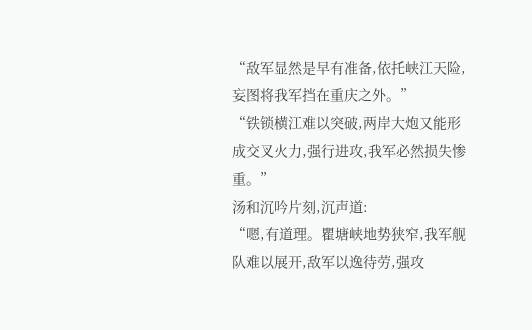“敌军显然是早有准备,依托峡江天险,妄图将我军挡在重庆之外。”
“铁锁横江难以突破,两岸大炮又能形成交叉火力,强行进攻,我军必然损失惨重。”
汤和沉吟片刻,沉声道:
“嗯,有道理。瞿塘峡地势狭窄,我军舰队难以展开,敌军以逸待劳,强攻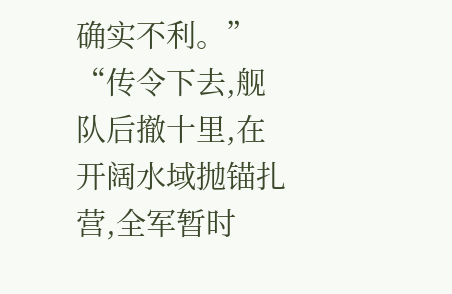确实不利。”
“传令下去,舰队后撤十里,在开阔水域抛锚扎营,全军暂时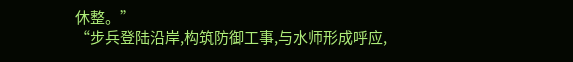休整。”
“步兵登陆沿岸,构筑防御工事,与水师形成呼应,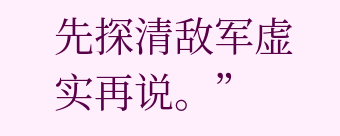先探清敌军虚实再说。”